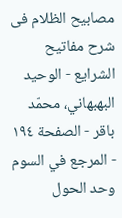مصابيح الظلام فی شرح مفاتیح الشرایع - الوحيد البهبهاني، محمّد باقر - الصفحة ١٩٤ - المرجع في السوم وحد الحول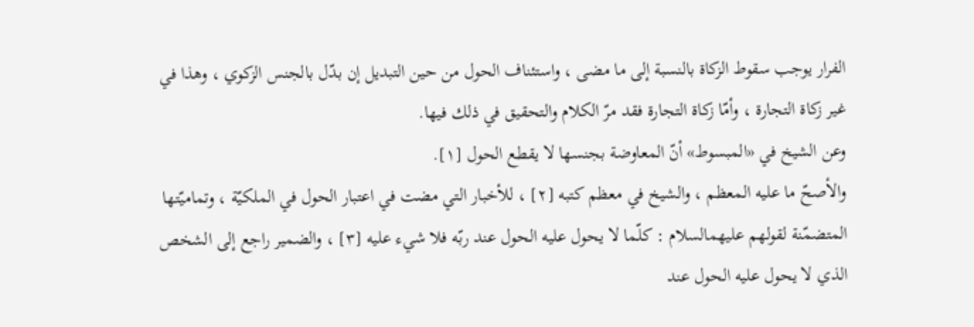الفرار يوجب سقوط الزكاة بالنسبة إلى ما مضى ، واستئناف الحول من حين التبديل إن بدّل بالجنس الزكوي ، وهذا في غير زكاة التجارة ، وأمّا زكاة التجارة فقد مرّ الكلام والتحقيق في ذلك فيها.
وعن الشيخ في «المبسوط» أنّ المعاوضة بجنسها لا يقطع الحول [١].
والأصحّ ما عليه المعظم ، والشيخ في معظم كتبه [٢] ، للأخبار التي مضت في اعتبار الحول في الملكيّة ، وتماميّتها المتضمّنة لقولهم عليهمالسلام : كلّما لا يحول عليه الحول عند ربّه فلا شيء عليه [٣] ، والضمير راجع إلى الشخص الذي لا يحول عليه الحول عند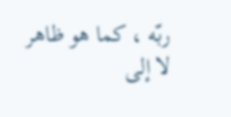ربّه ، كما هو ظاهر لا إلى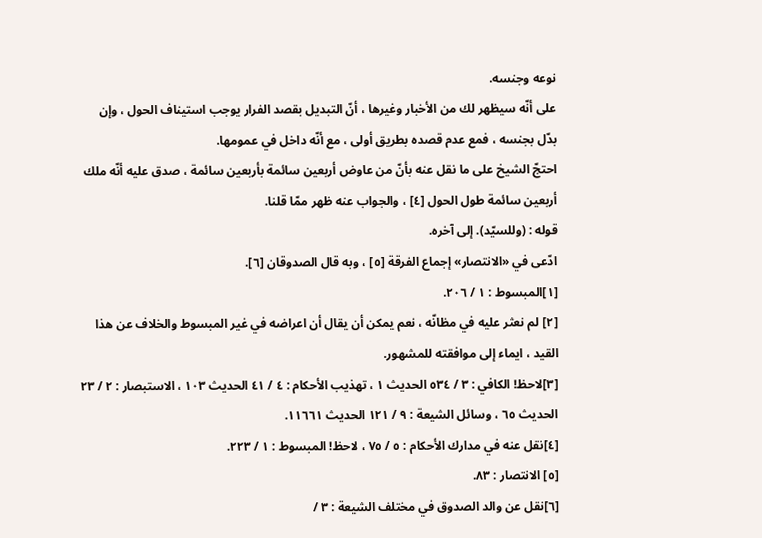نوعه وجنسه.
على أنّه سيظهر لك من الأخبار وغيرها ، أنّ التبديل بقصد الفرار يوجب استيناف الحول ، وإن بدّل بجنسه ، فمع عدم قصده بطريق أولى ، مع أنّه داخل في عمومها.
احتجّ الشيخ على ما نقل عنه بأنّ من عاوض أربعين سائمة بأربعين سائمة ، صدق عليه أنّه ملك أربعين سائمة طول الحول [٤] ، والجواب عنه ظهر ممّا قلنا.
قوله : (وللسيّد). إلى آخره.
ادّعى في «الانتصار» إجماع الفرقة [٥] ، وبه قال الصدوقان [٦].
[١]المبسوط : ١ / ٢٠٦.
[٢] لم نعثر عليه في مظانّه ، نعم يمكن أن يقال أن اعراضه في غير المبسوط والخلاف عن هذا القيد ، ايماء إلى موافقته للمشهور.
[٣]لاحظ! الكافي : ٣ / ٥٣٤ الحديث ١ ، تهذيب الأحكام : ٤ / ٤١ الحديث ١٠٣ ، الاستبصار : ٢ / ٢٣ الحديث ٦٥ ، وسائل الشيعة : ٩ / ١٢١ الحديث ١١٦٦١.
[٤]نقل عنه في مدارك الأحكام : ٥ / ٧٥ ، لاحظ! المبسوط : ١ / ٢٢٣.
[٥] الانتصار : ٨٣.
[٦]نقل عن والد الصدوق في مختلف الشيعة : ٣ /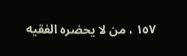١٥٧ ، من لا يحضره الفقيه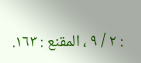: ٢ / ٩ ، المقنع : ١٦٣.